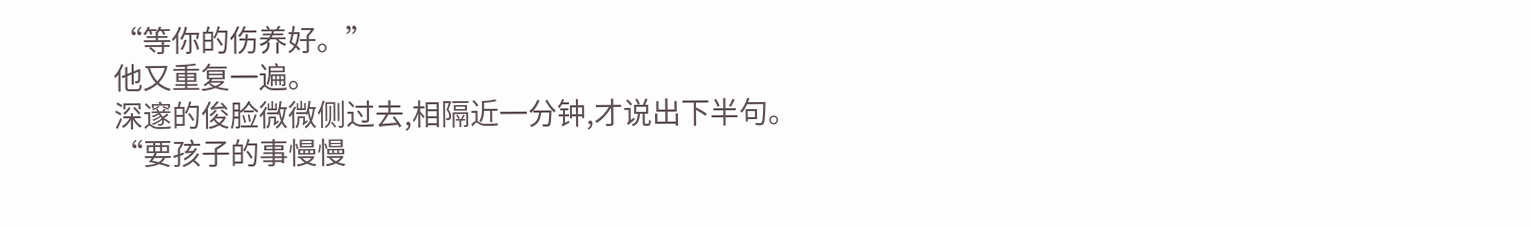“等你的伤养好。”
他又重复一遍。
深邃的俊脸微微侧过去,相隔近一分钟,才说出下半句。
“要孩子的事慢慢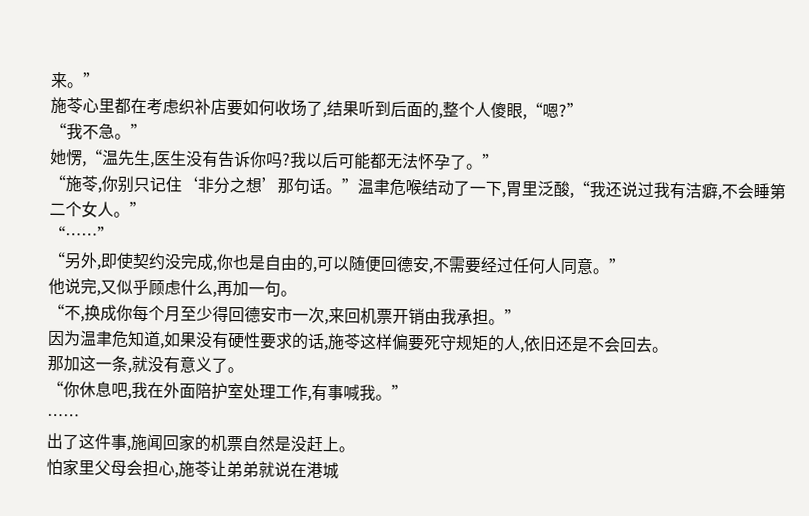来。”
施苓心里都在考虑织补店要如何收场了,结果听到后面的,整个人傻眼,“嗯?”
“我不急。”
她愣,“温先生,医生没有告诉你吗?我以后可能都无法怀孕了。”
“施苓,你别只记住‘非分之想’那句话。”温聿危喉结动了一下,胃里泛酸,“我还说过我有洁癖,不会睡第二个女人。”
“……”
“另外,即使契约没完成,你也是自由的,可以随便回德安,不需要经过任何人同意。”
他说完,又似乎顾虑什么,再加一句。
“不,换成你每个月至少得回德安市一次,来回机票开销由我承担。”
因为温聿危知道,如果没有硬性要求的话,施苓这样偏要死守规矩的人,依旧还是不会回去。
那加这一条,就没有意义了。
“你休息吧,我在外面陪护室处理工作,有事喊我。”
……
出了这件事,施闻回家的机票自然是没赶上。
怕家里父母会担心,施苓让弟弟就说在港城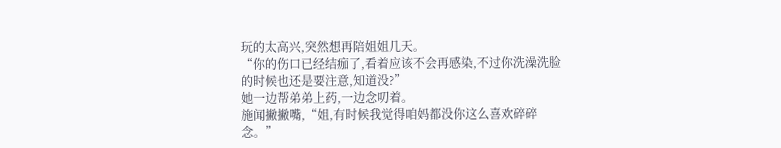玩的太高兴,突然想再陪姐姐几天。
“你的伤口已经结痂了,看着应该不会再感染,不过你洗澡洗脸的时候也还是要注意,知道没?”
她一边帮弟弟上药,一边念叨着。
施闻撇撇嘴,“姐,有时候我觉得咱妈都没你这么喜欢碎碎念。”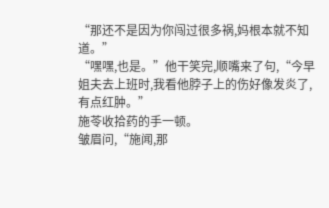“那还不是因为你闯过很多祸,妈根本就不知道。”
“嘿嘿,也是。”他干笑完,顺嘴来了句,“今早姐夫去上班时,我看他脖子上的伤好像发炎了,有点红肿。”
施苓收拾药的手一顿。
皱眉问,“施闻,那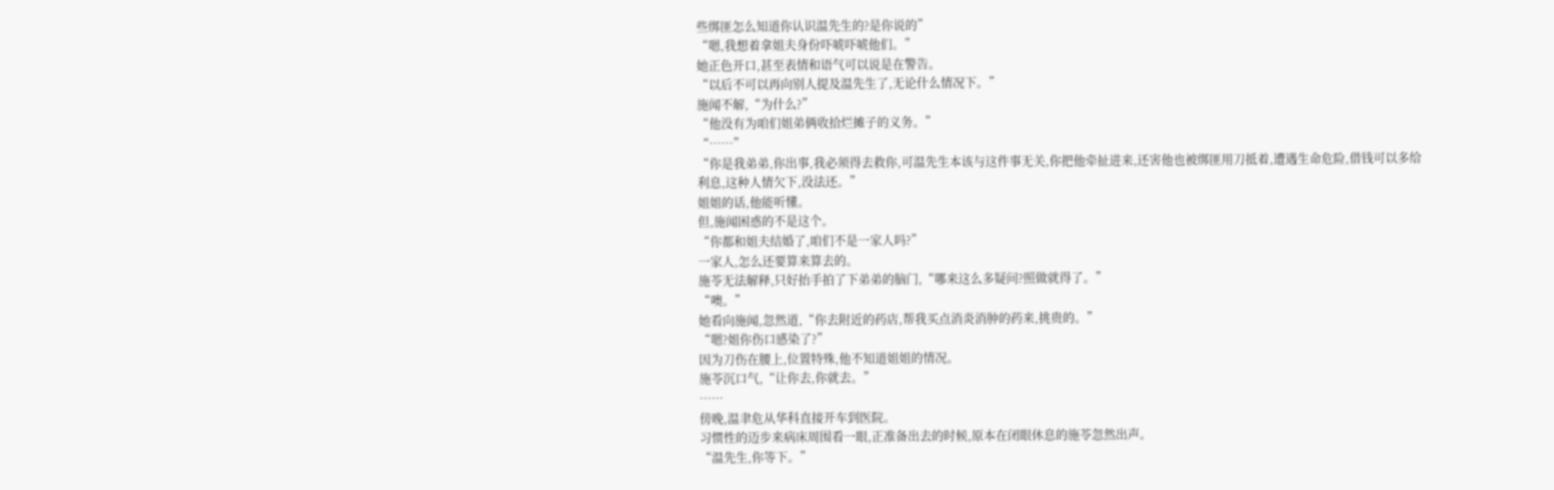些绑匪怎么知道你认识温先生的?是你说的”
“嗯,我想着拿姐夫身份吓唬吓唬他们。”
她正色开口,甚至表情和语气可以说是在警告。
“以后不可以再向别人提及温先生了,无论什么情况下。”
施闻不解,“为什么?”
“他没有为咱们姐弟俩收拾烂摊子的义务。”
“……”
“你是我弟弟,你出事,我必须得去救你,可温先生本该与这件事无关,你把他牵扯进来,还害他也被绑匪用刀抵着,遭遇生命危险,借钱可以多给利息,这种人情欠下,没法还。”
姐姐的话,他能听懂。
但,施闻困惑的不是这个。
“你都和姐夫结婚了,咱们不是一家人吗?”
一家人,怎么还要算来算去的。
施苓无法解释,只好抬手拍了下弟弟的脑门,“哪来这么多疑问?照做就得了。”
“噢。”
她看向施闻,忽然道,“你去附近的药店,帮我买点消炎消肿的药来,挑贵的。”
“嗯?姐你伤口感染了?”
因为刀伤在腰上,位置特殊,他不知道姐姐的情况。
施苓沉口气,“让你去,你就去。”
……
傍晚,温聿危从华科直接开车到医院。
习惯性的迈步来病床周围看一眼,正准备出去的时候,原本在闭眼休息的施苓忽然出声。
“温先生,你等下。”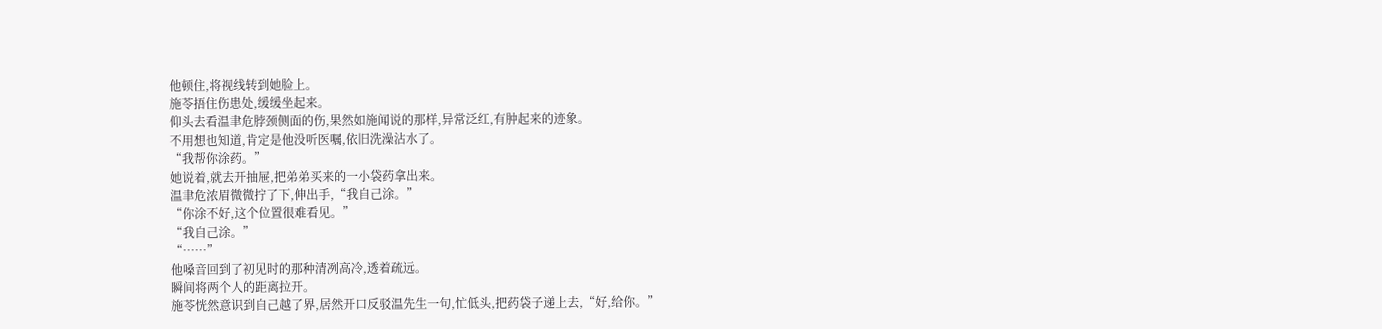他顿住,将视线转到她脸上。
施苓捂住伤患处,缓缓坐起来。
仰头去看温聿危脖颈侧面的伤,果然如施闻说的那样,异常泛红,有肿起来的迹象。
不用想也知道,肯定是他没听医嘱,依旧洗澡沾水了。
“我帮你涂药。”
她说着,就去开抽屉,把弟弟买来的一小袋药拿出来。
温聿危浓眉微微拧了下,伸出手,“我自己涂。”
“你涂不好,这个位置很难看见。”
“我自己涂。”
“……”
他嗓音回到了初见时的那种清冽高冷,透着疏远。
瞬间将两个人的距离拉开。
施苓恍然意识到自己越了界,居然开口反驳温先生一句,忙低头,把药袋子递上去,“好,给你。”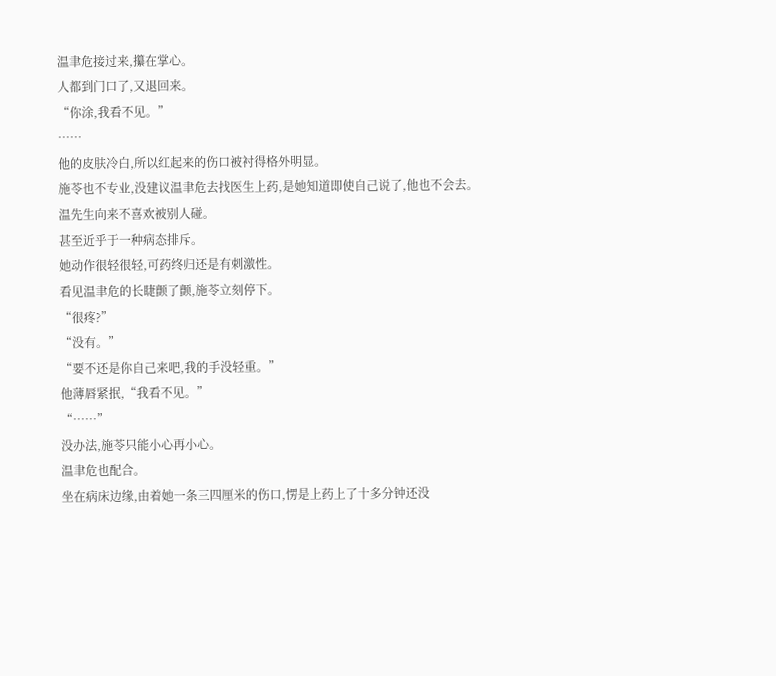温聿危接过来,攥在掌心。
人都到门口了,又退回来。
“你涂,我看不见。”
……
他的皮肤冷白,所以红起来的伤口被衬得格外明显。
施苓也不专业,没建议温聿危去找医生上药,是她知道即使自己说了,他也不会去。
温先生向来不喜欢被别人碰。
甚至近乎于一种病态排斥。
她动作很轻很轻,可药终归还是有刺激性。
看见温聿危的长睫颤了颤,施苓立刻停下。
“很疼?”
“没有。”
“要不还是你自己来吧,我的手没轻重。”
他薄唇紧抿,“我看不见。”
“……”
没办法,施苓只能小心再小心。
温聿危也配合。
坐在病床边缘,由着她一条三四厘米的伤口,愣是上药上了十多分钟还没